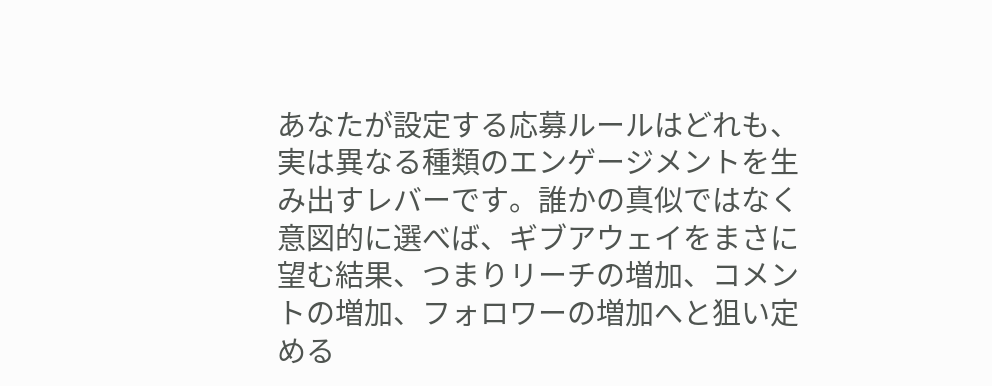あなたが設定する応募ルールはどれも、実は異なる種類のエンゲージメントを生み出すレバーです。誰かの真似ではなく意図的に選べば、ギブアウェイをまさに望む結果、つまりリーチの増加、コメントの増加、フォロワーの増加へと狙い定める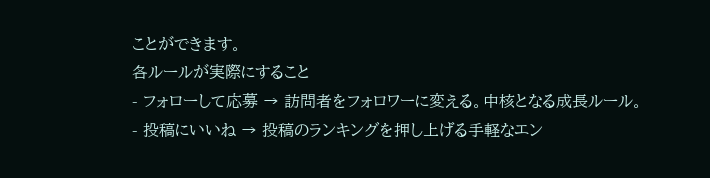ことができます。
各ルールが実際にすること
- フォローして応募 → 訪問者をフォロワーに変える。中核となる成長ルール。
- 投稿にいいね → 投稿のランキングを押し上げる手軽なエン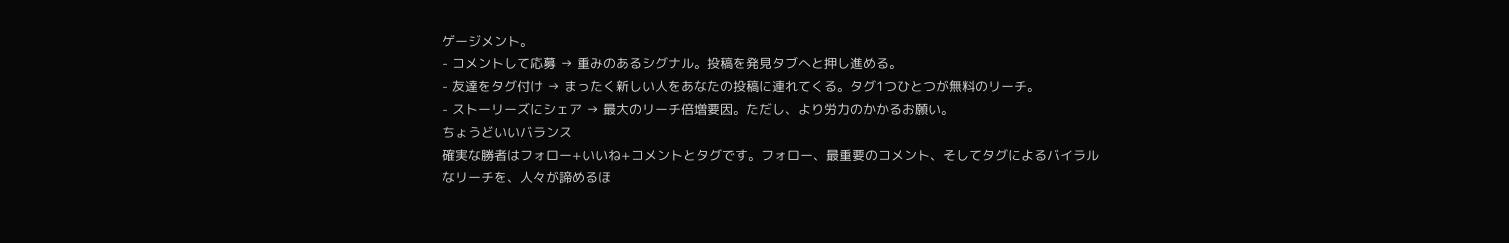ゲージメント。
- コメントして応募 → 重みのあるシグナル。投稿を発見タブへと押し進める。
- 友達をタグ付け → まったく新しい人をあなたの投稿に連れてくる。タグ1つひとつが無料のリーチ。
- ストーリーズにシェア → 最大のリーチ倍増要因。ただし、より労力のかかるお願い。
ちょうどいいバランス
確実な勝者はフォロー+いいね+コメントとタグです。フォロー、最重要のコメント、そしてタグによるバイラルなリーチを、人々が諦めるほ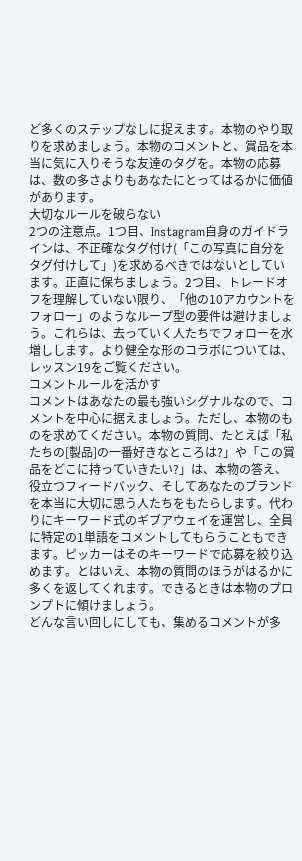ど多くのステップなしに捉えます。本物のやり取りを求めましょう。本物のコメントと、賞品を本当に気に入りそうな友達のタグを。本物の応募は、数の多さよりもあなたにとってはるかに価値があります。
大切なルールを破らない
2つの注意点。1つ目、Instagram自身のガイドラインは、不正確なタグ付け(「この写真に自分をタグ付けして」)を求めるべきではないとしています。正直に保ちましょう。2つ目、トレードオフを理解していない限り、「他の10アカウントをフォロー」のようなループ型の要件は避けましょう。これらは、去っていく人たちでフォローを水増しします。より健全な形のコラボについては、レッスン19をご覧ください。
コメントルールを活かす
コメントはあなたの最も強いシグナルなので、コメントを中心に据えましょう。ただし、本物のものを求めてください。本物の質問、たとえば「私たちの[製品]の一番好きなところは?」や「この賞品をどこに持っていきたい?」は、本物の答え、役立つフィードバック、そしてあなたのブランドを本当に大切に思う人たちをもたらします。代わりにキーワード式のギブアウェイを運営し、全員に特定の1単語をコメントしてもらうこともできます。ピッカーはそのキーワードで応募を絞り込めます。とはいえ、本物の質問のほうがはるかに多くを返してくれます。できるときは本物のプロンプトに傾けましょう。
どんな言い回しにしても、集めるコメントが多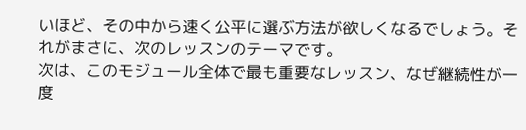いほど、その中から速く公平に選ぶ方法が欲しくなるでしょう。それがまさに、次のレッスンのテーマです。
次は、このモジュール全体で最も重要なレッスン、なぜ継続性が一度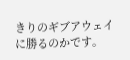きりのギブアウェイに勝るのかです。